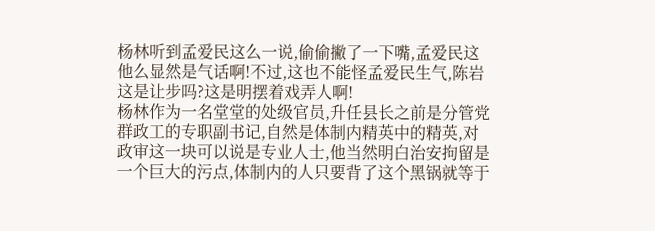杨林听到孟爱民这么一说,偷偷撇了一下嘴,孟爱民这他么显然是气话啊!不过,这也不能怪孟爱民生气,陈岩这是让步吗?这是明摆着戏弄人啊!
杨林作为一名堂堂的处级官员,升任县长之前是分管党群政工的专职副书记,自然是体制内精英中的精英,对政审这一块可以说是专业人士,他当然明白治安拘留是一个巨大的污点,体制内的人只要背了这个黑锅就等于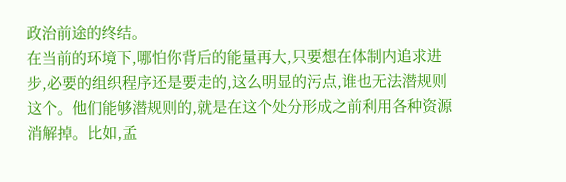政治前途的终结。
在当前的环境下,哪怕你背后的能量再大,只要想在体制内追求进步,必要的组织程序还是要走的,这么明显的污点,谁也无法潜规则这个。他们能够潜规则的,就是在这个处分形成之前利用各种资源消解掉。比如,孟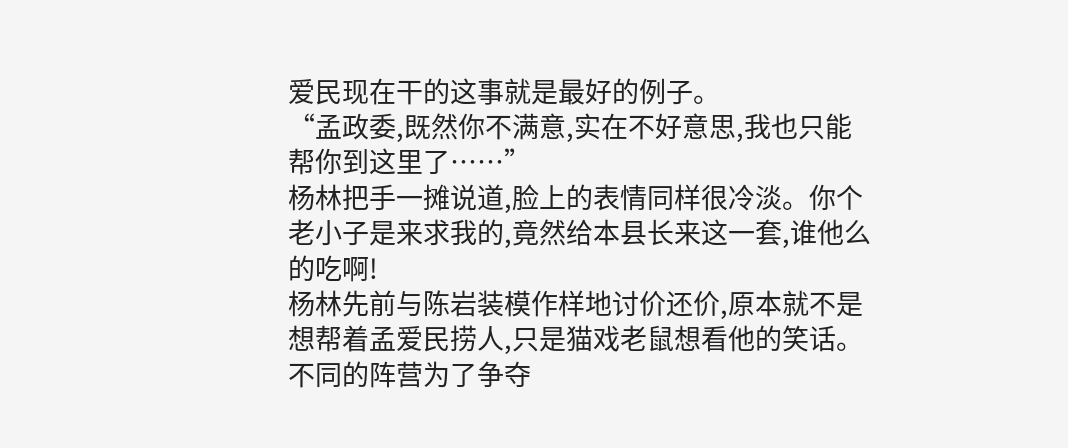爱民现在干的这事就是最好的例子。
“孟政委,既然你不满意,实在不好意思,我也只能帮你到这里了……”
杨林把手一摊说道,脸上的表情同样很冷淡。你个老小子是来求我的,竟然给本县长来这一套,谁他么的吃啊!
杨林先前与陈岩装模作样地讨价还价,原本就不是想帮着孟爱民捞人,只是猫戏老鼠想看他的笑话。
不同的阵营为了争夺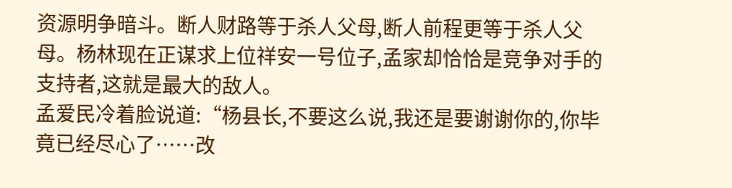资源明争暗斗。断人财路等于杀人父母,断人前程更等于杀人父母。杨林现在正谋求上位祥安一号位子,孟家却恰恰是竞争对手的支持者,这就是最大的敌人。
孟爱民冷着脸说道:“杨县长,不要这么说,我还是要谢谢你的,你毕竟已经尽心了……改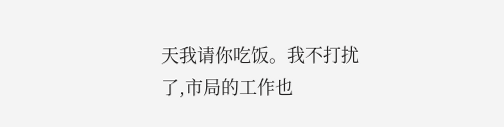天我请你吃饭。我不打扰了,市局的工作也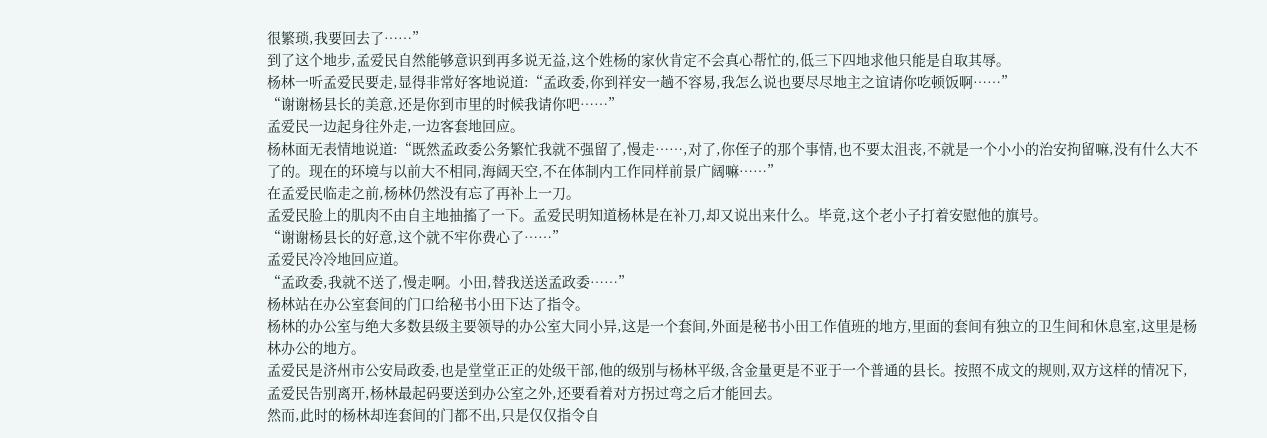很繁琐,我要回去了……”
到了这个地步,孟爱民自然能够意识到再多说无益,这个姓杨的家伙肯定不会真心帮忙的,低三下四地求他只能是自取其辱。
杨林一听孟爱民要走,显得非常好客地说道:“孟政委,你到祥安一趟不容易,我怎么说也要尽尽地主之谊请你吃顿饭啊……”
“谢谢杨县长的美意,还是你到市里的时候我请你吧……”
孟爱民一边起身往外走,一边客套地回应。
杨林面无表情地说道:“既然孟政委公务繁忙我就不强留了,慢走……,对了,你侄子的那个事情,也不要太沮丧,不就是一个小小的治安拘留嘛,没有什么大不了的。现在的环境与以前大不相同,海阔天空,不在体制内工作同样前景广阔嘛……”
在孟爱民临走之前,杨林仍然没有忘了再补上一刀。
孟爱民脸上的肌肉不由自主地抽搐了一下。孟爱民明知道杨林是在补刀,却又说出来什么。毕竟,这个老小子打着安慰他的旗号。
“谢谢杨县长的好意,这个就不牢你费心了……”
孟爱民冷冷地回应道。
“孟政委,我就不送了,慢走啊。小田,替我送送孟政委……”
杨林站在办公室套间的门口给秘书小田下达了指令。
杨林的办公室与绝大多数县级主要领导的办公室大同小异,这是一个套间,外面是秘书小田工作值班的地方,里面的套间有独立的卫生间和休息室,这里是杨林办公的地方。
孟爱民是济州市公安局政委,也是堂堂正正的处级干部,他的级别与杨林平级,含金量更是不亚于一个普通的县长。按照不成文的规则,双方这样的情况下,孟爱民告别离开,杨林最起码要送到办公室之外,还要看着对方拐过弯之后才能回去。
然而,此时的杨林却连套间的门都不出,只是仅仅指令自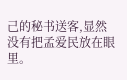己的秘书送客,显然没有把孟爱民放在眼里。